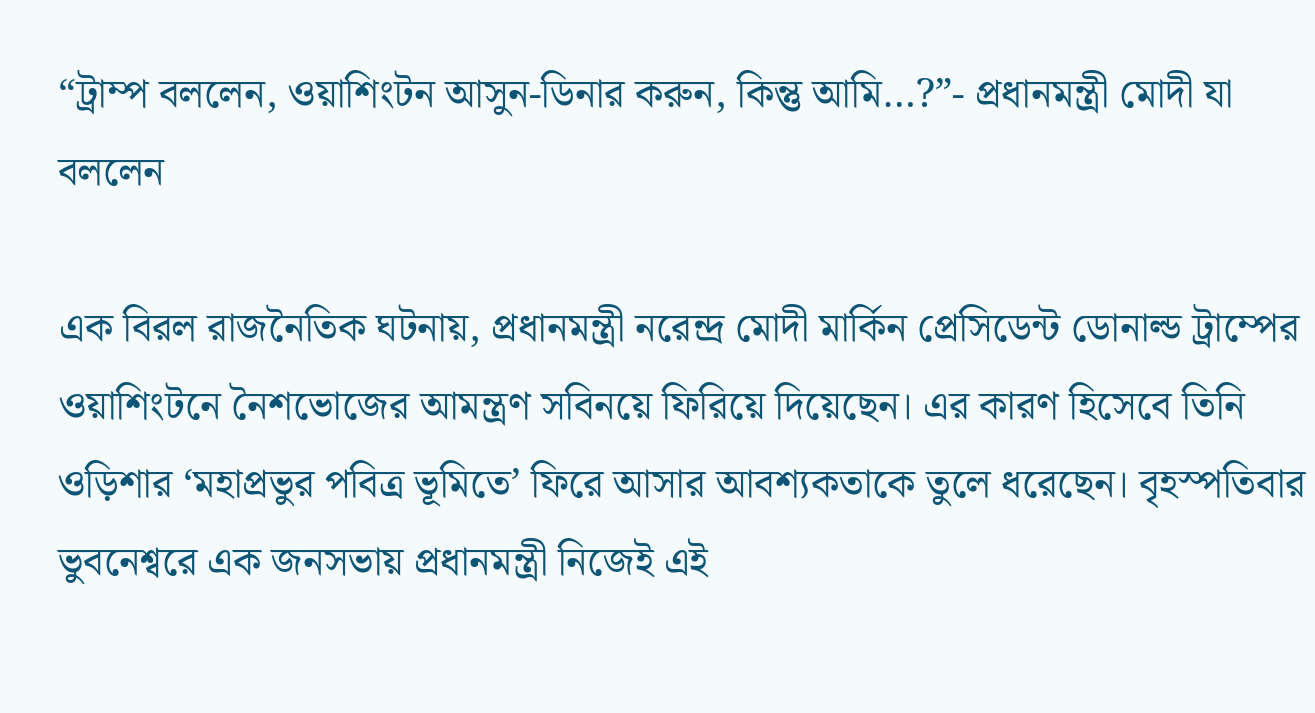“ট্রাম্প বললেন, ওয়াশিংটন আসুন-ডিনার করুন, কিন্তু আমি…?”- প্রধানমন্ত্রী মোদী যা বললেন

এক বিরল রাজনৈতিক ঘটনায়, প্রধানমন্ত্রী নরেন্দ্র মোদী মার্কিন প্রেসিডেন্ট ডোনাল্ড ট্রাম্পের ওয়াশিংটনে নৈশভোজের আমন্ত্রণ সবিনয়ে ফিরিয়ে দিয়েছেন। এর কারণ হিসেবে তিনি ওড়িশার ‘মহাপ্রভুর পবিত্র ভূমিতে’ ফিরে আসার আবশ্যকতাকে তুলে ধরেছেন। বৃহস্পতিবার ভুবনেশ্বরে এক জনসভায় প্রধানমন্ত্রী নিজেই এই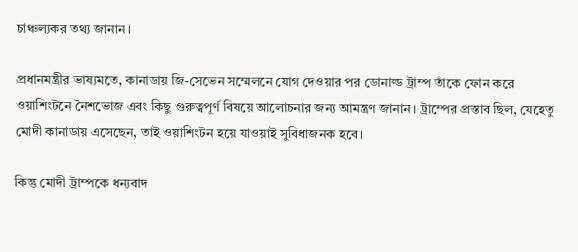চাঞ্চল্যকর তথ্য জানান।

প্রধানমন্ত্রীর ভাষ্যমতে, কানাডায় জি-সেভেন সম্মেলনে যোগ দেওয়ার পর ডোনাল্ড ট্রাম্প তাঁকে ফোন করে ওয়াশিংটনে নৈশভোজ এবং কিছু গুরুত্বপূর্ণ বিষয়ে আলোচনার জন্য আমন্ত্রণ জানান। ট্রাম্পের প্রস্তাব ছিল, যেহেতু মোদী কানাডায় এসেছেন, তাই ওয়াশিংটন হয়ে যাওয়াই সুবিধাজনক হবে।

কিন্তু মোদী ট্রাম্পকে ধন্যবাদ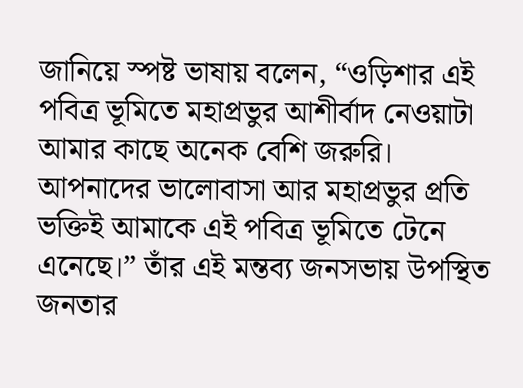জানিয়ে স্পষ্ট ভাষায় বলেন, “ওড়িশার এই পবিত্র ভূমিতে মহাপ্রভুর আশীর্বাদ নেওয়াটা আমার কাছে অনেক বেশি জরুরি। আপনাদের ভালোবাসা আর মহাপ্রভুর প্রতি ভক্তিই আমাকে এই পবিত্র ভূমিতে টেনে এনেছে।” তাঁর এই মন্তব্য জনসভায় উপস্থিত জনতার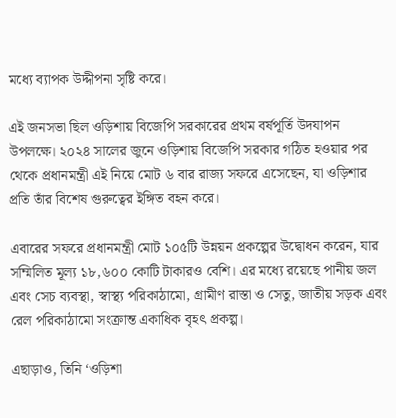মধ্যে ব্যাপক উদ্দীপনা সৃষ্টি করে।

এই জনসভা ছিল ওড়িশায় বিজেপি সরকারের প্রথম বর্ষপূর্তি উদযাপন উপলক্ষে। ২০২৪ সালের জুনে ওড়িশায় বিজেপি সরকার গঠিত হওয়ার পর থেকে প্রধানমন্ত্রী এই নিয়ে মোট ৬ বার রাজ্য সফরে এসেছেন, যা ওড়িশার প্রতি তাঁর বিশেষ গুরুত্বের ইঙ্গিত বহন করে।

এবারের সফরে প্রধানমন্ত্রী মোট ১০৫টি উন্নয়ন প্রকল্পের উদ্বোধন করেন, যার সম্মিলিত মূল্য ১৮,৬০০ কোটি টাকারও বেশি। এর মধ্যে রয়েছে পানীয় জল এবং সেচ ব্যবস্থা, স্বাস্থ্য পরিকাঠামো, গ্রামীণ রাস্তা ও সেতু, জাতীয় সড়ক এবং রেল পরিকাঠামো সংক্রান্ত একাধিক বৃহৎ প্রকল্প।

এছাড়াও, তিনি ‘ওড়িশা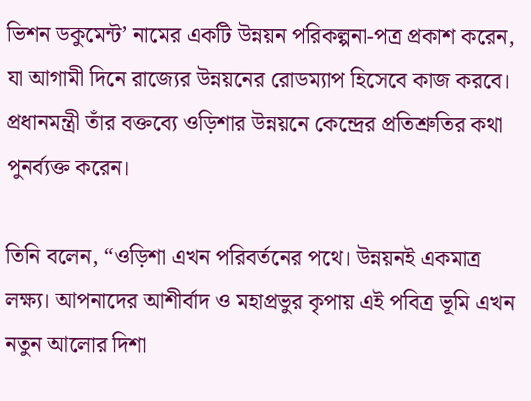ভিশন ডকুমেন্ট’ নামের একটি উন্নয়ন পরিকল্পনা-পত্র প্রকাশ করেন, যা আগামী দিনে রাজ্যের উন্নয়নের রোডম্যাপ হিসেবে কাজ করবে। প্রধানমন্ত্রী তাঁর বক্তব্যে ওড়িশার উন্নয়নে কেন্দ্রের প্রতিশ্রুতির কথা পুনর্ব্যক্ত করেন।

তিনি বলেন, “ওড়িশা এখন পরিবর্তনের পথে। উন্নয়নই একমাত্র লক্ষ্য। আপনাদের আশীর্বাদ ও মহাপ্রভুর কৃপায় এই পবিত্র ভূমি এখন নতুন আলোর দিশা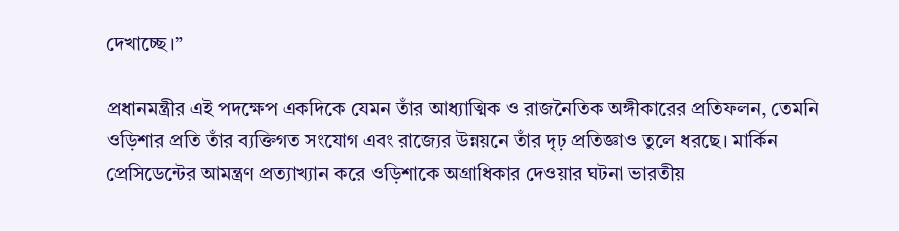দেখাচ্ছে।”

প্রধানমন্ত্রীর এই পদক্ষেপ একদিকে যেমন তাঁর আধ্যাত্মিক ও রাজনৈতিক অঙ্গীকারের প্রতিফলন, তেমনি ওড়িশার প্রতি তাঁর ব্যক্তিগত সংযোগ এবং রাজ্যের উন্নয়নে তাঁর দৃঢ় প্রতিজ্ঞাও তুলে ধরছে। মার্কিন প্রেসিডেন্টের আমন্ত্রণ প্রত্যাখ্যান করে ওড়িশাকে অগ্রাধিকার দেওয়ার ঘটনা ভারতীয়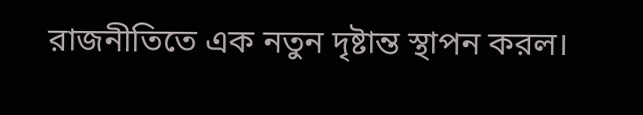রাজনীতিতে এক নতুন দৃষ্টান্ত স্থাপন করল।